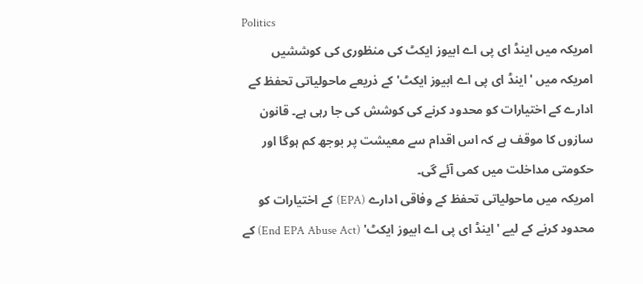Politics
امریکہ میں اینڈ ای پی اے ابیوز ایکٹ کی منظوری کی کوششیں
امریکہ میں 'اینڈ ای پی اے ابیوز ایکٹ' کے ذریعے ماحولیاتی تحفظ کے ادارے کے اختیارات کو محدود کرنے کی کوشش کی جا رہی ہے۔ قانون سازوں کا موقف ہے کہ اس اقدام سے معیشت پر بوجھ کم ہوگا اور حکومتی مداخلت میں کمی آئے گی۔
امریکہ میں ماحولیاتی تحفظ کے وفاقی ادارے (EPA) کے اختیارات کو محدود کرنے کے لیے 'اینڈ ای پی اے ابیوز ایکٹ' (End EPA Abuse Act) کے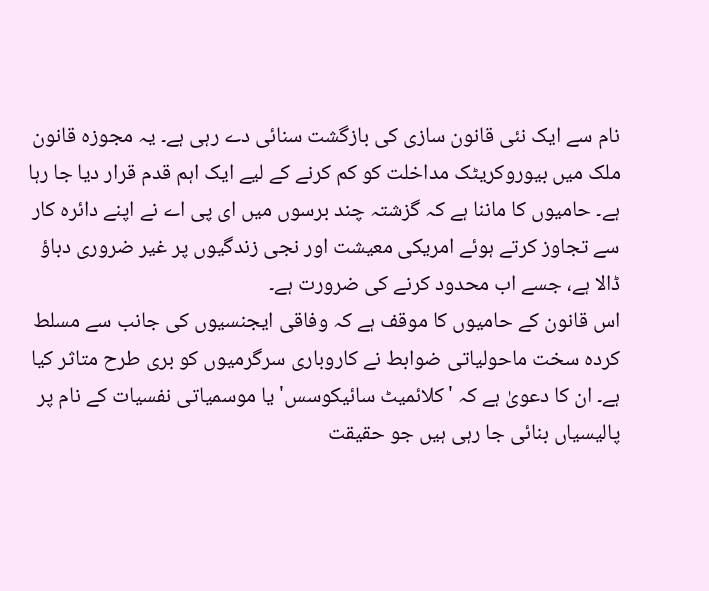نام سے ایک نئی قانون سازی کی بازگشت سنائی دے رہی ہے۔ یہ مجوزہ قانون ملک میں بیوروکریٹک مداخلت کو کم کرنے کے لیے ایک اہم قدم قرار دیا جا رہا ہے۔ حامیوں کا ماننا ہے کہ گزشتہ چند برسوں میں ای پی اے نے اپنے دائرہ کار سے تجاوز کرتے ہوئے امریکی معیشت اور نجی زندگیوں پر غیر ضروری دباؤ ڈالا ہے، جسے اب محدود کرنے کی ضرورت ہے۔
اس قانون کے حامیوں کا موقف ہے کہ وفاقی ایجنسیوں کی جانب سے مسلط کردہ سخت ماحولیاتی ضوابط نے کاروباری سرگرمیوں کو بری طرح متاثر کیا ہے۔ ان کا دعویٰ ہے کہ 'کلائمیٹ سائیکوسس' یا موسمیاتی نفسیات کے نام پر پالیسیاں بنائی جا رہی ہیں جو حقیقت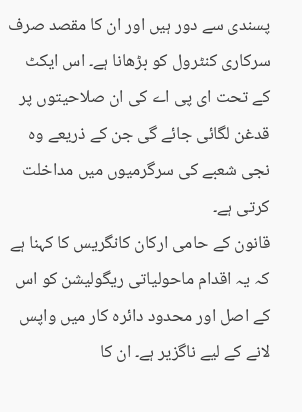پسندی سے دور ہیں اور ان کا مقصد صرف سرکاری کنٹرول کو بڑھانا ہے۔ اس ایکٹ کے تحت ای پی اے کی ان صلاحیتوں پر قدغن لگائی جائے گی جن کے ذریعے وہ نجی شعبے کی سرگرمیوں میں مداخلت کرتی ہے۔
قانون کے حامی ارکان کانگریس کا کہنا ہے کہ یہ اقدام ماحولیاتی ریگولیشن کو اس کے اصل اور محدود دائرہ کار میں واپس لانے کے لیے ناگزیر ہے۔ ان کا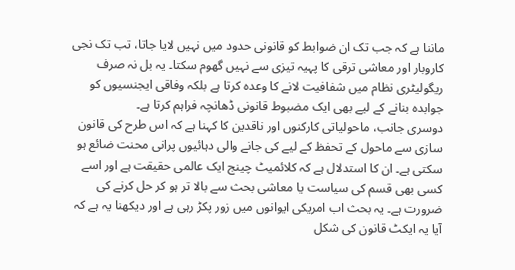ماننا ہے کہ جب تک ان ضوابط کو قانونی حدود میں نہیں لایا جاتا، تب تک نجی کاروبار اور معاشی ترقی کا پہیہ تیزی سے نہیں گھوم سکتا۔ یہ بل نہ صرف ریگولیٹری نظام میں شفافیت لانے کا وعدہ کرتا ہے بلکہ وفاقی ایجنسیوں کو جوابدہ بنانے کے لیے بھی ایک مضبوط قانونی ڈھانچہ فراہم کرتا ہے۔
دوسری جانب، ماحولیاتی کارکنوں اور ناقدین کا کہنا ہے کہ اس طرح کی قانون سازی سے ماحول کے تحفظ کے لیے کی جانے والی دہائیوں پرانی محنت ضائع ہو سکتی ہے۔ ان کا استدلال ہے کہ کلائمیٹ چینج ایک عالمی حقیقت ہے اور اسے کسی بھی قسم کی سیاست یا معاشی بحث سے بالا تر ہو کر حل کرنے کی ضرورت ہے۔ یہ بحث اب امریکی ایوانوں میں زور پکڑ رہی ہے اور دیکھنا یہ ہے کہ آیا یہ ایکٹ قانون کی شکل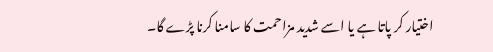اختیار کر پاتا ہے یا اسے شدید مزاحمت کا سامنا کرنا پڑے گا۔